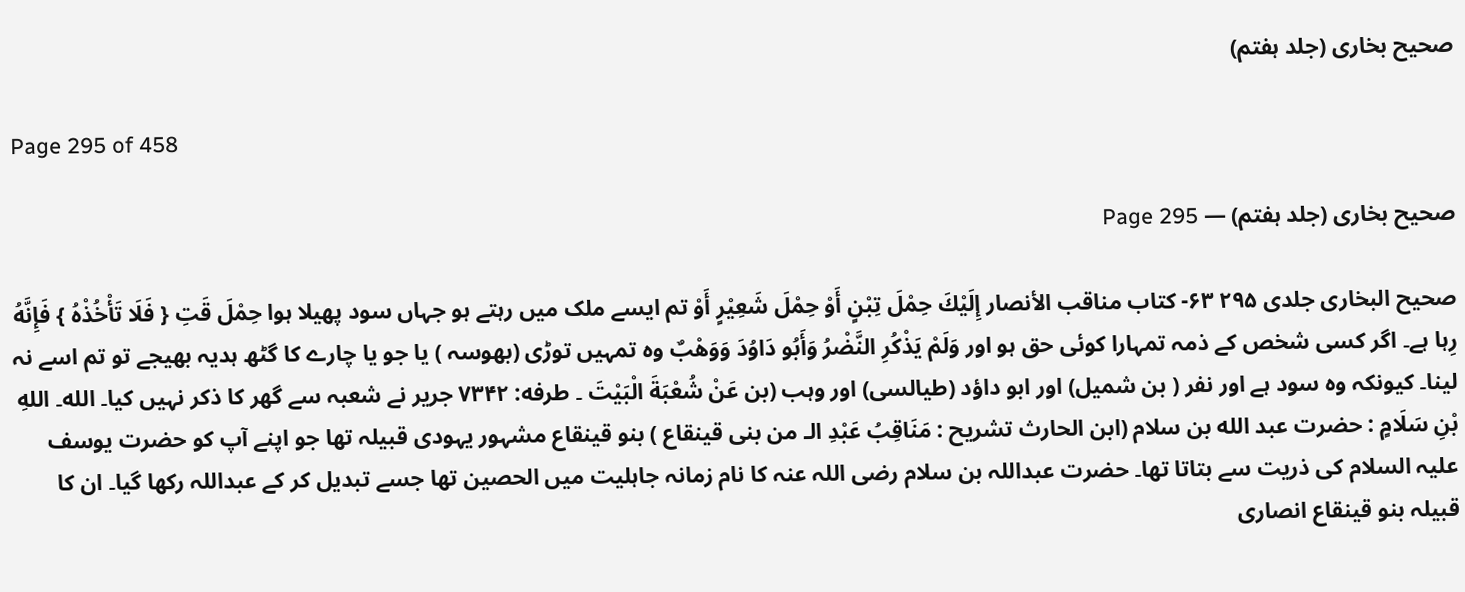صحیح بخاری (جلد ہفتم)

Page 295 of 458

صحیح بخاری (جلد ہفتم) — Page 295

صحیح البخاری جلدی ۲۹۵ ۶۳- كتاب مناقب الأنصار إِلَيْكَ حِمْلَ تِبْنٍ أَوْ حِمْلَ شَعِيْرٍ أَوْ تم ایسے ملک میں رہتے ہو جہاں سود پھیلا ہوا حِمْلَ قَتِ { فَلَا تَأْخُذْهُ } فَإِنَّهُ رِہا ہے۔ اگر کسی شخص کے ذمہ تمہارا کوئی حق ہو اور وَلَمْ يَذْكُرِ النَّضْرُ وَأَبُو دَاوُدَ وَوَهْبٌ وہ تمہیں توڑی (بھوسہ ) یا جو یا چارے کا گٹھ ہدیہ بھیجے تو تم اسے نہ لینا۔ کیونکہ وہ سود ہے اور نفر ( بن شمیل) اور ابو داؤد (طیالسی) اور وہب (بن عَنْ شُعْبَةَ الْبَيْتَ ۔ طرفه: ۷۳۴۲ جریر نے شعبہ سے گھر کا ذکر نہیں کیا۔ الله۔ اللهِ بْنِ سَلَامٍ : حضرت عبد الله بن سلام (ابن الحارث تشريح : مَنَاقِبُ عَبْدِ الـ من بنی قینقاع ) بنو قینقاع مشہور یہودی قبیلہ تھا جو اپنے آپ کو حضرت یوسف علیہ السلام کی ذریت سے بتاتا تھا۔ حضرت عبداللہ بن سلام رضی اللہ عنہ کا نام زمانہ جاہلیت میں الحصین تھا جسے تبدیل کر کے عبداللہ رکھا گیا۔ ان کا قبیلہ بنو قینقاع انصاری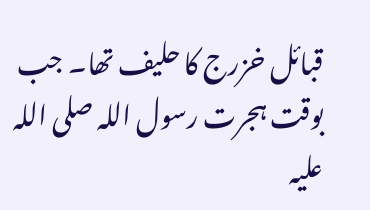قبائل خزرج کا حلیف تھا۔ جب بوقت ہجرت رسول اللہ صلی اللہ علیہ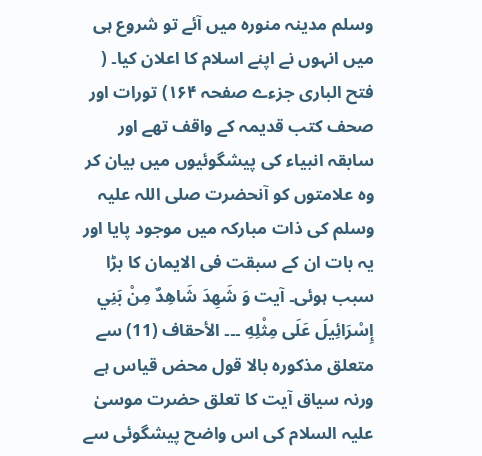وسلم مدینہ منورہ میں آئے تو شروع ہی میں انہوں نے اپنے اسلام کا اعلان کیا۔ ( فتح الباری جزءے صفحہ ۱۶۴) تورات اور صحف کتب قدیمہ کے واقف تھے اور سابقہ انبیاء کی پیشگوئیوں میں بیان کر وہ علامتوں کو آنحضرت صلی اللہ علیہ وسلم کی ذات مبارکہ میں موجود پایا اور یہ بات ان کے سبقت فی الایمان کا بڑا سبب ہوئی۔ آیت وَ شَهِدَ شَاهِدٌ مِنْ بَنِي إِسْرَائِيلَ عَلَى مِثْلِهِ ۔۔۔ الأحقاف (11) سے متعلق مذکورہ بالا قول محض قیاس ہے ورنہ سیاق آیت کا تعلق حضرت موسیٰ علیہ السلام کی اس واضح پیشگوئی سے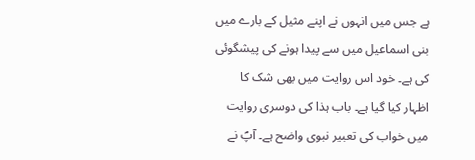ہے جس میں انہوں نے اپنے مثیل کے بارے میں بنی اسماعیل میں سے پیدا ہونے کی پیشگوئی کی ہے۔ خود اس روایت میں بھی شک کا اظہار کیا گیا ہے۔ باب ہذا کی دوسری روایت میں خواب کی تعبیر نبوی واضح ہے۔ آپؐ نے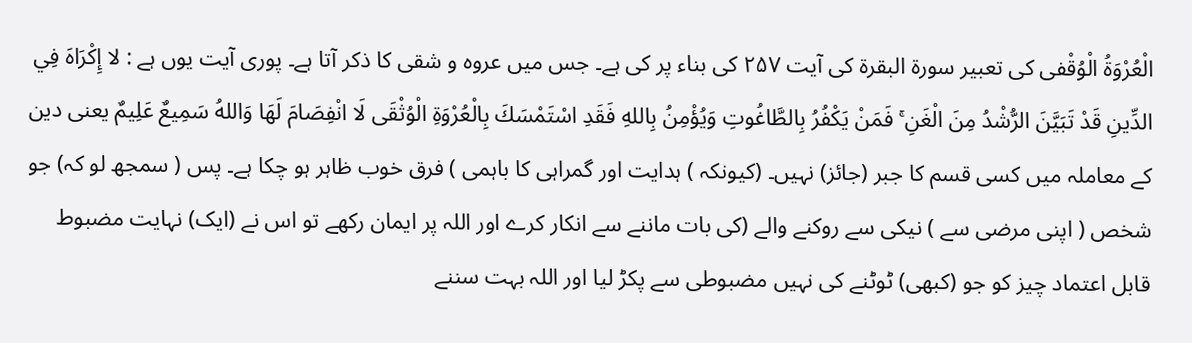الْعُرْوَةُ الْوُقْفی کی تعبیر سورۃ البقرۃ کی آیت ۲۵۷ کی بناء پر کی ہے۔ جس میں عروہ و شقی کا ذکر آتا ہے۔ پوری آیت یوں ہے : لا إِكْرَاهَ فِي الدِّينِ قَدْ تَبَيَّنَ الرُّشْدُ مِنَ الْغَنِ ۚ فَمَنْ يَكْفُرُ بِالطَّاغُوتِ وَيُؤْمِنُ بِاللهِ فَقَدِ اسْتَمْسَكَ بِالْعُرْوَةِ الْوُثْقَى لَا انْفِصَامَ لَهَا وَاللهُ سَمِيعٌ عَلِيمٌ یعنی دین کے معاملہ میں کسی قسم کا جبر (جائز) نہیں۔ (کیونکہ ) ہدایت اور گمراہی کا باہمی ) فرق خوب ظاہر ہو چکا ہے۔ پس ( سمجھ لو کہ) جو شخص ( اپنی مرضی سے ) نیکی سے روکنے والے (کی بات ماننے سے انکار کرے اور اللہ پر ایمان رکھے تو اس نے (ایک) نہایت مضبوط قابل اعتماد چیز کو جو (کبھی) ٹوٹنے کی نہیں مضبوطی سے پکڑ لیا اور اللہ بہت سننے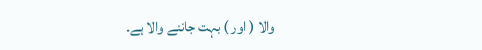والا ( اور ) بہت جاننے والا ہے۔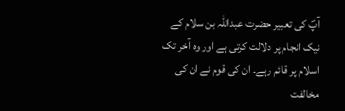آپؐ کی تعبیر حضرت عبداللہ بن سلام کے نیک انجام پر دلالت کرتی ہے اور وہ آخر تک اسلام پر قائم رہے۔ ان کی قوم نے ان کی مخالفت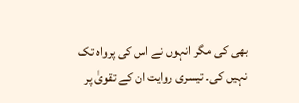بھی کی مگر انہوں نے اس کی پرواہ تک نہیں کی۔ تیسری روایت ان کے تقویٰ پر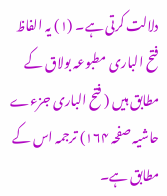دلالت کرتی ہے۔ (۱) یہ الفاظ فتح الباری مطبوعہ بولاق کے مطابق ہیں ( فتح الباری جزءے حاشیہ صفحہ ۱۶۴) ترجمہ اس کے مطابق ہے۔